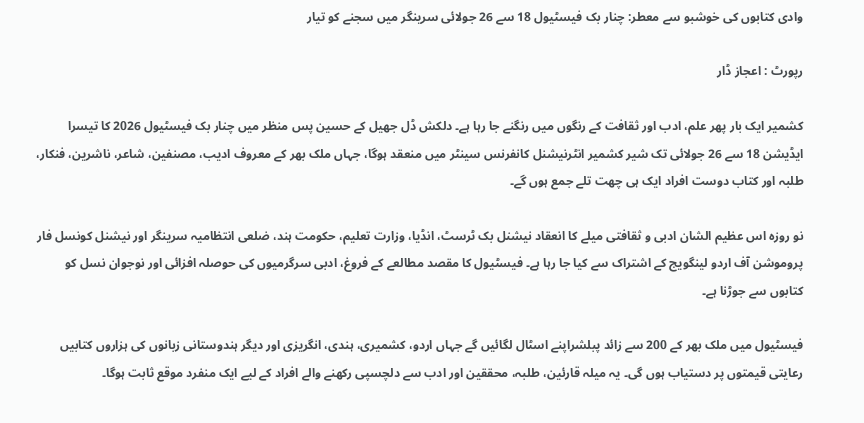وادی کتابوں کی خوشبو سے معطر: چنار بک فیسٹیول 18 سے 26 جولائی سرینگر میں سجنے کو تیار

رپورٹ : اعجاز ڈار

کشمیر ایک بار پھر علم، ادب اور ثقافت کے رنگوں میں رنگنے جا رہا ہے۔ دلکش ڈل جھیل کے حسین پس منظر میں چنار بک فیسٹیول 2026 کا تیسرا ایڈیشن 18 سے 26 جولائی تک شیر کشمیر انٹرنیشنل کانفرنس سینٹر میں منعقد ہوگا، جہاں ملک بھر کے معروف ادیب، مصنفین، شاعر، ناشرین، فنکار، طلبہ اور کتاب دوست افراد ایک ہی چھت تلے جمع ہوں گے۔

نو روزہ اس عظیم الشان ادبی و ثقافتی میلے کا انعقاد نیشنل بک ٹرسٹ، انڈیا، وزارت تعلیم، حکومت ہند، ضلعی انتظامیہ سرینگر اور نیشنل کونسل فار پروموشن آف اردو لینگویج کے اشتراک سے کیا جا رہا ہے۔ فیسٹیول کا مقصد مطالعے کے فروغ، ادبی سرگرمیوں کی حوصلہ افزائی اور نوجوان نسل کو کتابوں سے جوڑنا ہے۔

فیسٹیول میں ملک بھر کے 200 سے زائد پبلشراپنے اسٹال لگائیں گے جہاں اردو، کشمیری، ہندی، انگریزی اور دیگر ہندوستانی زبانوں کی ہزاروں کتابیں رعایتی قیمتوں پر دستیاب ہوں گی۔ یہ میلہ قارئین، طلبہ، محققین اور ادب سے دلچسپی رکھنے والے افراد کے لیے ایک منفرد موقع ثابت ہوگا۔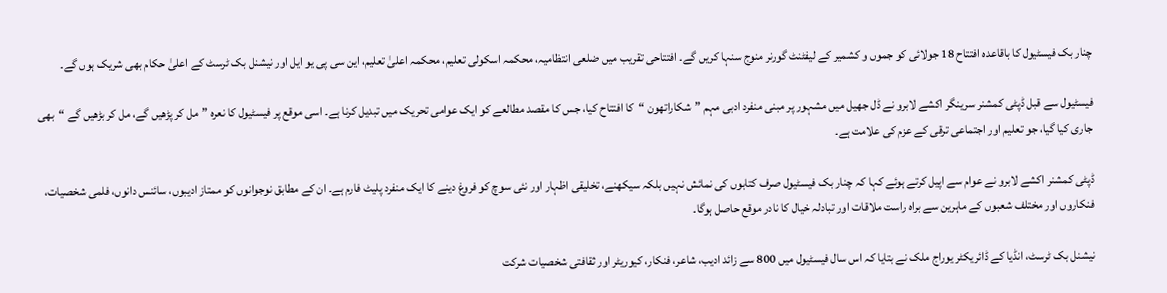چنار بک فیسٹیول کا باقاعدہ افتتاح 18 جولائی کو جموں و کشمیر کے لیفٹنٹ گورنر منوج سنہا کریں گے۔ افتتاحی تقریب میں ضلعی انتظامیہ، محکمہ اسکولی تعلیم، محکمہ اعلیٰ تعلیم، این سی پی یو ایل اور نیشنل بک ٹرسٹ کے اعلیٰ حکام بھی شریک ہوں گے۔

فیسٹیول سے قبل ڈپٹی کمشنر سرینگر اکشے لابرو نے ڈل جھیل میں مشہور پر مبنی منفرد ادبی مہم ”شکاراتھون “کا افتتاح کیا، جس کا مقصد مطالعے کو ایک عوامی تحریک میں تبدیل کرنا ہے۔ اسی موقع پر فیسٹیول کا نعرہ ”مل کر پڑھیں گے، مل کر بڑھیں گے “بھی جاری کیا گیا، جو تعلیم اور اجتماعی ترقی کے عزم کی علامت ہے۔

ڈپٹی کمشنر اکشے لابرو نے عوام سے اپیل کرتے ہوئے کہا کہ چنار بک فیسٹیول صرف کتابوں کی نمائش نہیں بلکہ سیکھنے، تخلیقی اظہار اور نئی سوچ کو فروغ دینے کا ایک منفرد پلیٹ فارم ہے۔ ان کے مطابق نوجوانوں کو ممتاز ادیبوں، سائنس دانوں، فلمی شخصیات، فنکاروں اور مختلف شعبوں کے ماہرین سے براہ راست ملاقات اور تبادلہ خیال کا نادر موقع حاصل ہوگا۔

نیشنل بک ٹرسٹ، انڈیا کے ڈائریکٹر یوراج ملک نے بتایا کہ اس سال فیسٹیول میں 800 سے زائد ادیب، شاعر، فنکار، کیوریٹر اور ثقافتی شخصیات شرکت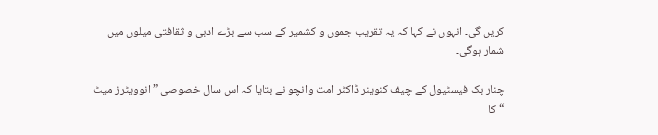کریں گی۔ انہوں نے کہا کہ یہ تقریب جموں و کشمیر کے سب سے بڑے ادبی و ثقافتی میلوں میں شمار ہوگی۔

چنار بک فیسٹیول کے چیف کنوینر ڈاکٹر امت وانچو نے بتایا کہ اس سال خصوصی ”انوویٹرز میٹ “کا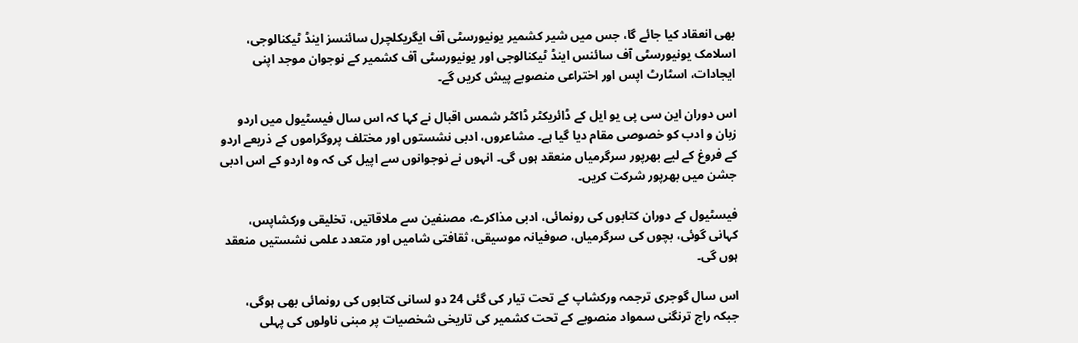بھی انعقاد کیا جائے گا، جس میں شیر کشمیر یونیورسٹی آف ایگریکلچرل سائنسز اینڈ ٹیکنالوجی، اسلامک یونیورسٹی آف سائنس اینڈ ٹیکنالوجی اور یونیورسٹی آف کشمیر کے نوجوان موجد اپنی ایجادات، اسٹارٹ اپس اور اختراعی منصوبے پیش کریں گے۔

اس دوران این سی پی یو ایل کے ڈائریکٹر ڈاکٹر شمس اقبال نے کہا کہ اس سال فیسٹیول میں اردو زبان و ادب کو خصوصی مقام دیا گیا ہے۔ مشاعروں، ادبی نشستوں اور مختلف پروگراموں کے ذریعے اردو کے فروغ کے لیے بھرپور سرگرمیاں منعقد ہوں گی۔ انہوں نے نوجوانوں سے اپیل کی کہ وہ اردو کے اس ادبی جشن میں بھرپور شرکت کریں۔

فیسٹیول کے دوران کتابوں کی رونمائی، ادبی مذاکرے، مصنفین سے ملاقاتیں، تخلیقی ورکشاپس، کہانی گوئی، بچوں کی سرگرمیاں، صوفیانہ موسیقی، ثقافتی شامیں اور متعدد علمی نشستیں منعقد ہوں گی۔

اس سال گوجری ترجمہ ورکشاپ کے تحت تیار کی گئی 24 دو لسانی کتابوں کی رونمائی بھی ہوگی، جبکہ راج ترنگنی سمواد منصوبے کے تحت کشمیر کی تاریخی شخصیات پر مبنی ناولوں کی پہلی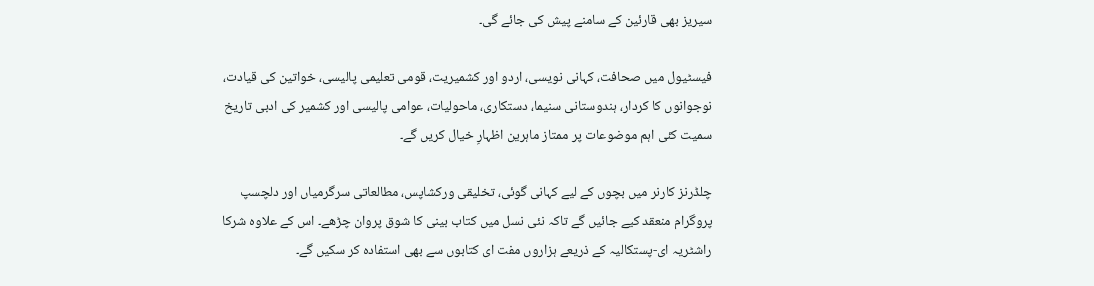سیریز بھی قارئین کے سامنے پیش کی جائے گی۔

فیسٹیول میں صحافت، کہانی نویسی، اردو اور کشمیریت، قومی تعلیمی پالیسی، خواتین کی قیادت، نوجوانوں کا کردار، ہندوستانی سنیما، دستکاری، ماحولیات، عوامی پالیسی اور کشمیر کی ادبی تاریخ سمیت کئی اہم موضوعات پر ممتاز ماہرین اظہارِ خیال کریں گے۔

چلڈرنز کارنر میں بچوں کے لیے کہانی گوئی، تخلیقی ورکشاپس، مطالعاتی سرگرمیاں اور دلچسپ پروگرام منعقد کیے جائیں گے تاکہ نئی نسل میں کتاب بینی کا شوق پروان چڑھے۔ اس کے علاوہ شرکا راشٹریہ ای-پستکالیہ کے ذریعے ہزاروں مفت ای کتابوں سے بھی استفادہ کر سکیں گے۔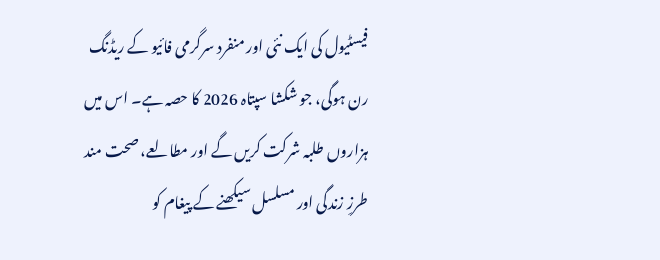فیسٹیول کی ایک نئی اور منفرد سرگرمی فائیو کے ریڈنگ رن ہوگی، جو شکشا سپتاہ 2026 کا حصہ ہے۔ اس میں ہزاروں طلبہ شرکت کریں گے اور مطالعے، صحت مند طرزِ زندگی اور مسلسل سیکھنے کے پیغام کو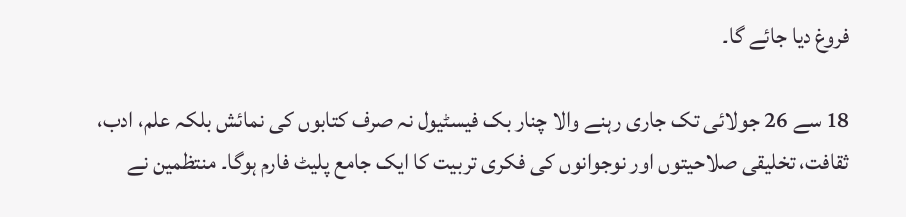فروغ دیا جائے گا۔

18 سے 26 جولائی تک جاری رہنے والا چنار بک فیسٹیول نہ صرف کتابوں کی نمائش بلکہ علم، ادب، ثقافت، تخلیقی صلاحیتوں اور نوجوانوں کی فکری تربیت کا ایک جامع پلیٹ فارم ہوگا۔ منتظمین نے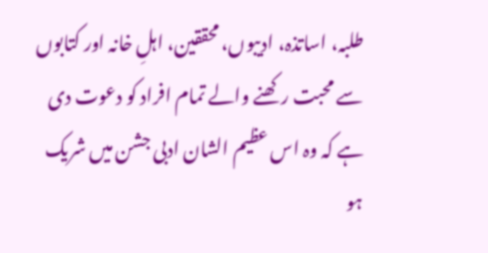طلبہ، اساتذہ، ادیبوں، محققین، اہلِ خانہ اور کتابوں سے محبت رکھنے والے تمام افراد کو دعوت دی ہے کہ وہ اس عظیم الشان ادبی جشن میں شریک ہو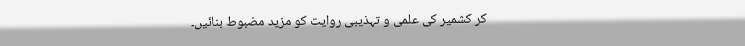کر کشمیر کی علمی و تہذیبی روایت کو مزید مضبوط بنائیں۔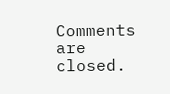Comments are closed.